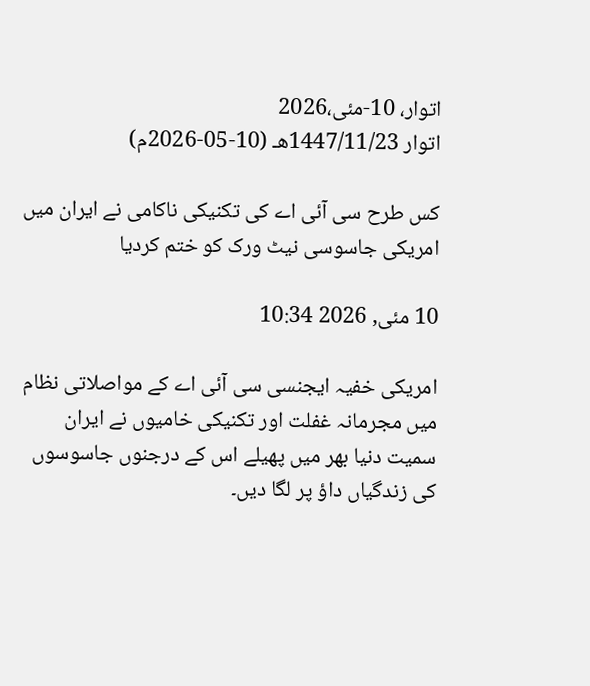اتوار، 10-مئی،2026
اتوار 1447/11/23هـ (10-05-2026م)

کس طرح سی آئی اے کی تکنیکی ناکامی نے ایران میں امریکی جاسوسی نیٹ ورک کو ختم کردیا

10 مئی, 2026 10:34

امریکی خفیہ ایجنسی سی آئی اے کے مواصلاتی نظام میں مجرمانہ غفلت اور تکنیکی خامیوں نے ایران سمیت دنیا بھر میں پھیلے اس کے درجنوں جاسوسوں کی زندگیاں داؤ پر لگا دیں۔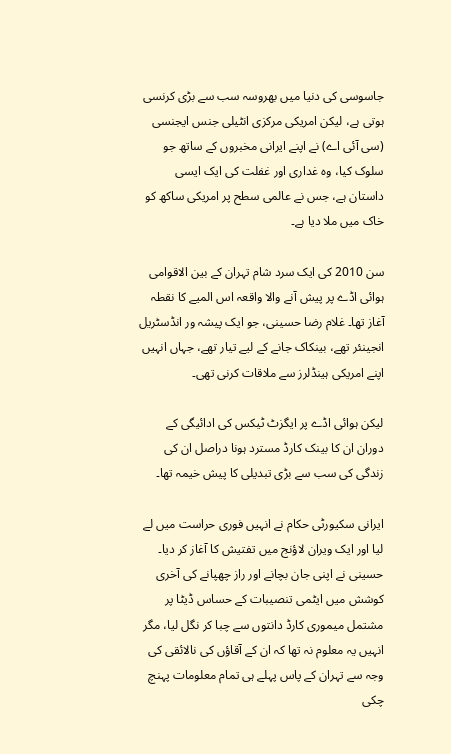جاسوسی کی دنیا میں بھروسہ سب سے بڑی کرنسی ہوتی ہے، لیکن امریکی مرکزی انٹیلی جنس ایجنسی (سی آئی اے) نے اپنے ایرانی مخبروں کے ساتھ جو سلوک کیا، وہ غداری اور غفلت کی ایک ایسی داستان ہے، جس نے عالمی سطح پر امریکی ساکھ کو خاک میں ملا دیا ہے۔

سن 2010 کی ایک سرد شام تہران کے بین الاقوامی ہوائی اڈے پر پیش آنے والا واقعہ اس المیے کا نقطہ آغاز تھا۔ غلام رضا حسینی، جو ایک پیشہ ور انڈسٹریل انجینئر تھے، بینکاک جانے کے لیے تیار تھے، جہاں انہیں اپنے امریکی ہینڈلرز سے ملاقات کرنی تھی۔

لیکن ہوائی اڈے پر ایگزٹ ٹیکس کی ادائیگی کے دوران ان کا بینک کارڈ مسترد ہونا دراصل ان کی زندگی کی سب سے بڑی تبدیلی کا پیش خیمہ تھا۔

ایرانی سکیورٹی حکام نے انہیں فوری حراست میں لے لیا اور ایک ویران لاؤنج میں تفتیش کا آغاز کر دیا۔ حسینی نے اپنی جان بچانے اور راز چھپانے کی آخری کوشش میں ایٹمی تنصیبات کے حساس ڈیٹا پر مشتمل میموری کارڈ دانتوں سے چبا کر نگل لیا، مگر انہیں یہ معلوم نہ تھا کہ ان کے آقاؤں کی نالائقی کی وجہ سے تہران کے پاس پہلے ہی تمام معلومات پہنچ چکی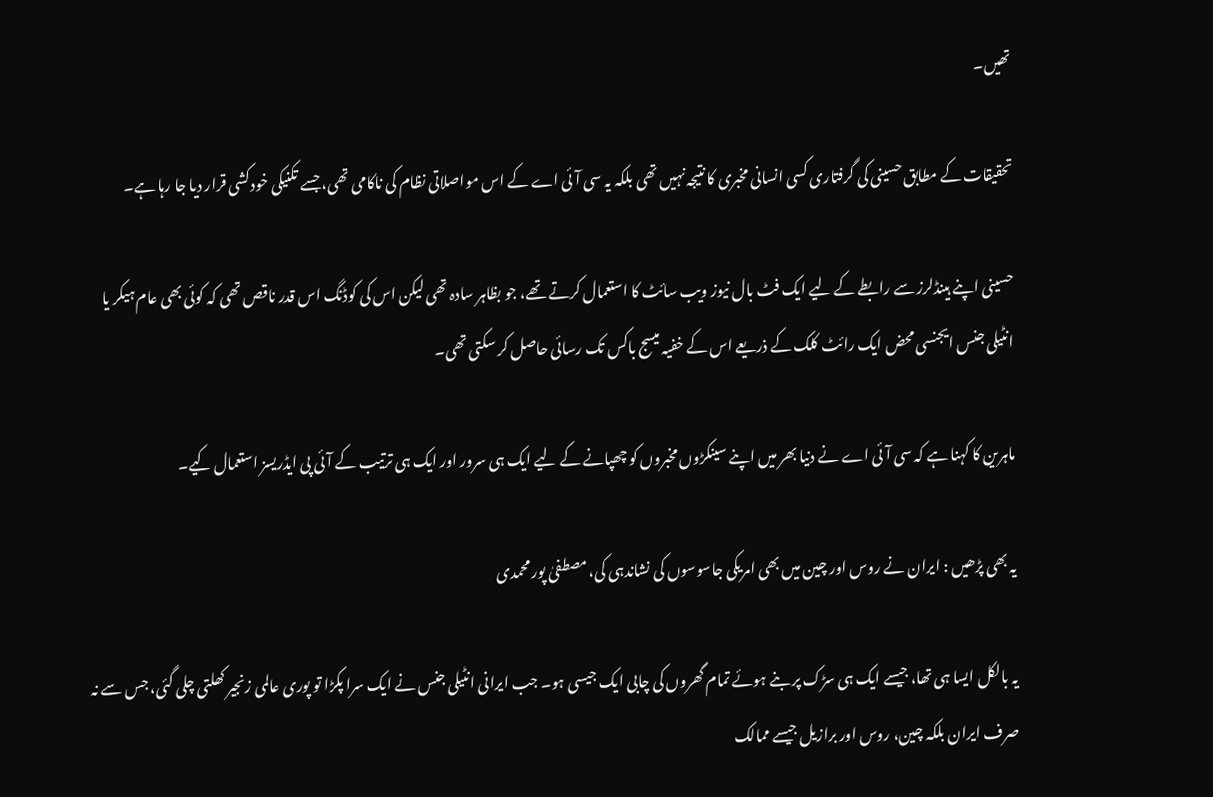تھیں۔

تحقیقات کے مطابق حسینی کی گرفتاری کسی انسانی مخبری کا نتیجہ نہیں تھی بلکہ یہ سی آئی اے کے اس مواصلاتی نظام کی ناکامی تھی، جسے تکنیکی خودکشی قرار دیا جا رہا ہے۔

حسینی اپنے ہینڈلرز سے رابطے کے لیے ایک فٹ بال نیوز ویب سائٹ کا استعمال کرتے تھے، جو بظاہر سادہ تھی لیکن اس کی کوڈنگ اس قدر ناقص تھی کہ کوئی بھی عام ہیکر یا انٹیلی جنس ایجنسی محض ایک رائٹ کلک کے ذریعے اس کے خفیہ میسج باکس تک رسائی حاصل کر سکتی تھی۔

ماہرین کا کہنا ہے کہ سی آئی اے نے دنیا بھر میں اپنے سینکڑوں مخبروں کو چھپانے کے لیے ایک ہی سرور اور ایک ہی ترتیب کے آئی پی ایڈریسز استعمال کیے۔

یہ بھی پڑھیں : ایران نے روس اور چین میں بھی امریکی جاسوسوں کی نشاندہی کی، مصطفیٰ پور محمدی

یہ بالکل ایسا ہی تھا، جیسے ایک ہی سڑک پر بنے ہوئے تمام گھروں کی چابی ایک جیسی ہو۔ جب ایرانی انٹیلی جنس نے ایک سرا پکڑا تو پوری عالمی زنجیر کھلتی چلی گئی، جس سے نہ صرف ایران بلکہ چین، روس اور برازیل جیسے ممالک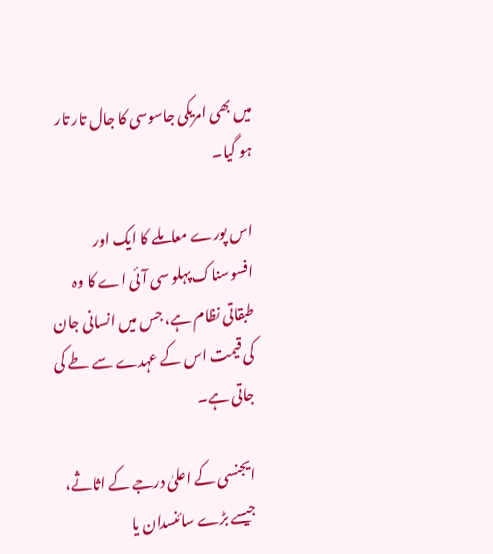میں بھی امریکی جاسوسی کا جال تار تار ہو گیا۔

اس پورے معاملے کا ایک اور افسوسناک پہلو سی آئی اے کا وہ طبقاتی نظام ہے، جس میں انسانی جان کی قیمت اس کے عہدے سے طے کی جاتی ہے۔

ایجنسی کے اعلیٰ درجے کے اثاثے، جیسے بڑے سائنسدان یا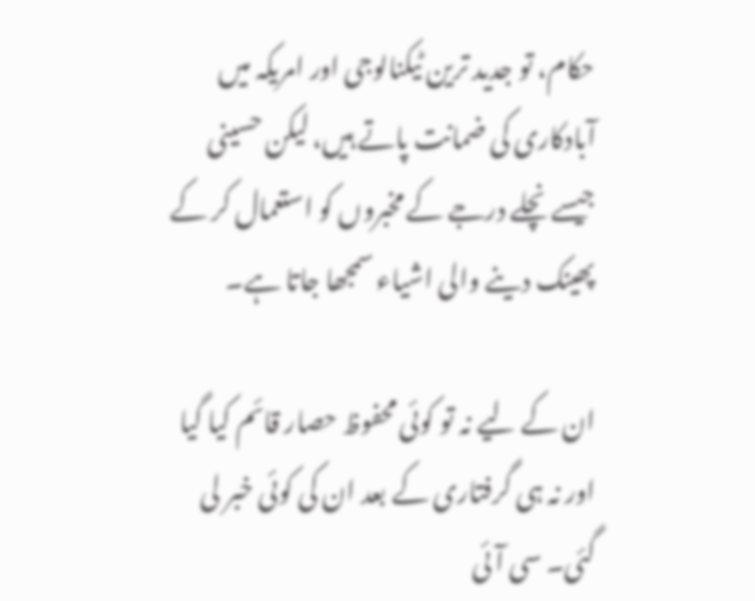حکام، تو جدید ترین ٹیکنالوجی اور امریکہ میں آبادکاری کی ضمانت پاتے ہیں، لیکن حسینی جیسے نچلے درجے کے مخبروں کو استعمال کر کے پھینک دینے والی اشیاء سمجھا جاتا ہے۔

ان کے لیے نہ تو کوئی محفوظ حصار قائم کیا گیا اور نہ ہی گرفتاری کے بعد ان کی کوئی خبر لی گئی۔ سی آئی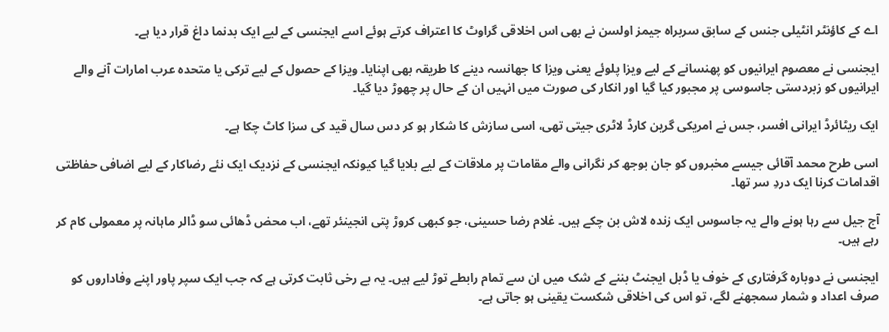اے کے کاؤنٹر انٹیلی جنس کے سابق سربراہ جیمز اولسن نے بھی اس اخلاقی گراوٹ کا اعتراف کرتے ہوئے اسے ایجنسی کے لیے ایک بدنما داغ قرار دیا ہے۔

ایجنسی نے معصوم ایرانیوں کو پھنسانے کے لیے ویزا پلوئے یعنی ویزا کا جھانسہ دینے کا طریقہ بھی اپنایا۔ ویزا کے حصول کے لیے ترکی یا متحدہ عرب امارات آنے والے ایرانیوں کو زبردستی جاسوسی پر مجبور کیا گیا اور انکار کی صورت میں انہیں ان کے حال پر چھوڑ دیا گیا۔

ایک ریٹائرڈ ایرانی افسر، جس نے امریکی گرین کارڈ لاٹری جیتی تھی، اسی سازش کا شکار ہو کر دس سال قید کی سزا کاٹ چکا ہے۔

اسی طرح محمد آقائی جیسے مخبروں کو جان بوجھ کر نگرانی والے مقامات پر ملاقات کے لیے بلایا گیا کیونکہ ایجنسی کے نزدیک ایک نئے رضاکار کے لیے اضافی حفاظتی اقدامات کرنا ایک دردِ سر تھا۔

آج جیل سے رہا ہونے والے یہ جاسوس ایک زندہ لاش بن چکے ہیں۔ غلام رضا حسینی، جو کبھی کروڑ پتی انجینئر تھے، اب محض ڈھائی سو ڈالر ماہانہ پر معمولی کام کر رہے ہیں۔

ایجنسی نے دوبارہ گرفتاری کے خوف یا ڈبل ایجنٹ بننے کے شک میں ان سے تمام رابطے توڑ لیے ہیں۔ یہ بے رخی ثابت کرتی ہے کہ جب ایک سپر پاور اپنے وفاداروں کو صرف اعداد و شمار سمجھنے لگے، تو اس کی اخلاقی شکست یقینی ہو جاتی ہے۔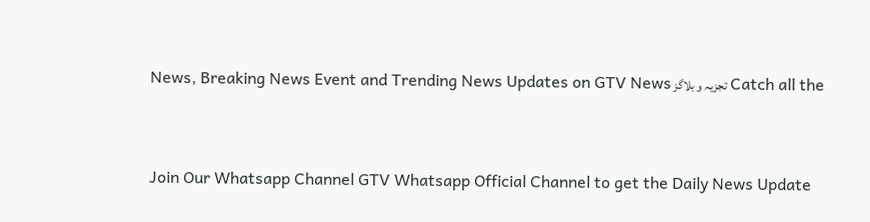Catch all the تجزیہ و بلاگز News, Breaking News Event and Trending News Updates on GTV News


Join Our Whatsapp Channel GTV Whatsapp Official Channel to get the Daily News Update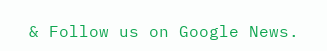& Follow us on Google News.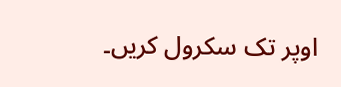اوپر تک سکرول کریں۔